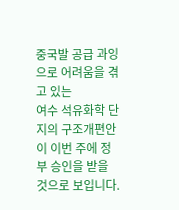중국발 공급 과잉으로 어려움을 겪고 있는
여수 석유화학 단지의 구조개편안이 이번 주에 정부 승인을 받을 것으로 보입니다.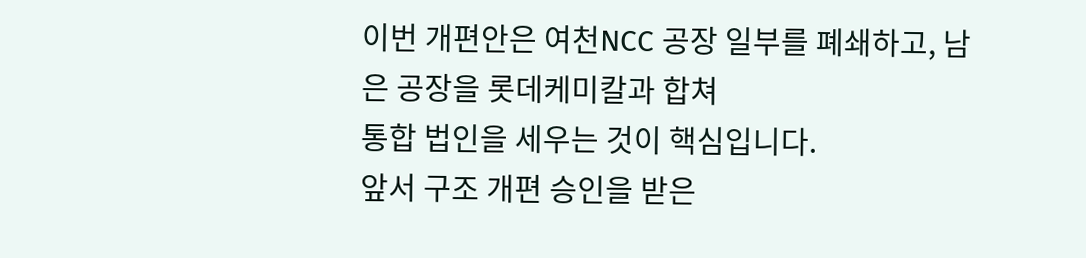이번 개편안은 여천NCC 공장 일부를 폐쇄하고, 남은 공장을 롯데케미칼과 합쳐
통합 법인을 세우는 것이 핵심입니다.
앞서 구조 개편 승인을 받은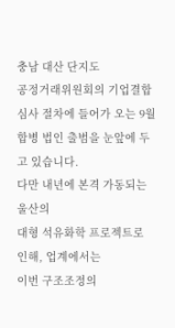충남 대산 단지도
공정거래위원회의 기업결합 심사 절차에 들어가 오는 9월 합병 법인 출범을 눈앞에 두고 있습니다.
다만 내년에 본격 가동되는 울산의
대형 석유화학 프로젝트로 인해, 업계에서는
이번 구조조정의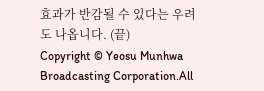효과가 반감될 수 있다는 우려도 나옵니다. (끝)
Copyright © Yeosu Munhwa Broadcasting Corporation.All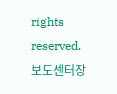rights reserved.
보도센터장